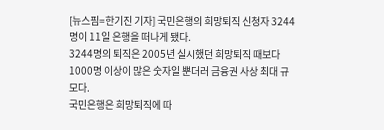[뉴스핌=한기진 기자] 국민은행의 희망퇴직 신청자 3244명이 11일 은행을 떠나게 됐다.
3244명의 퇴직은 2005년 실시했던 희망퇴직 때보다 1000명 이상이 많은 숫자일 뿐더러 금융권 사상 최대 규모다.
국민은행은 희망퇴직에 따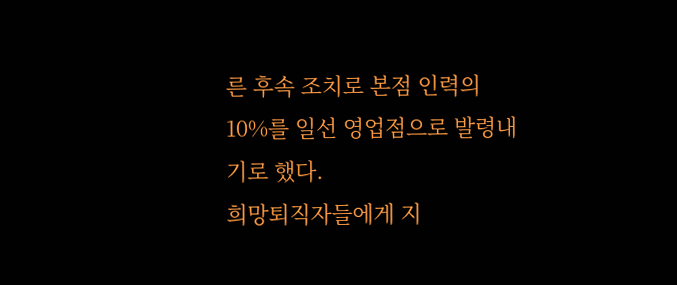른 후속 조치로 본점 인력의 10%를 일선 영업점으로 발령내기로 했다.
희망퇴직자들에게 지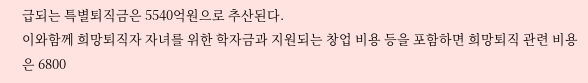급되는 특별퇴직금은 5540억원으로 추산된다.
이와함께 희망퇴직자 자녀를 위한 학자금과 지원되는 창업 비용 등을 포함하면 희망퇴직 관련 비용은 6800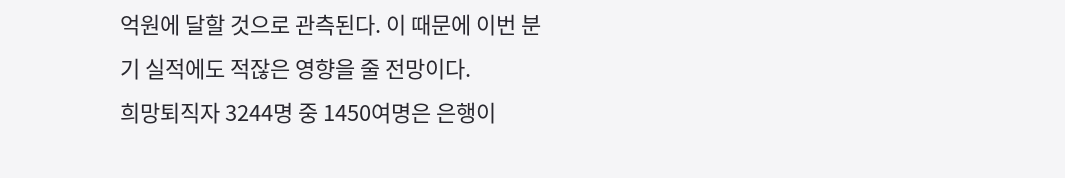억원에 달할 것으로 관측된다. 이 때문에 이번 분기 실적에도 적잖은 영향을 줄 전망이다.
희망퇴직자 3244명 중 1450여명은 은행이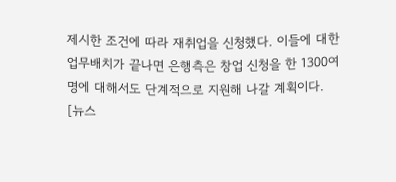제시한 조건에 따라 재취업을 신청했다. 이들에 대한 업무배치가 끝나면 은행측은 창업 신청을 한 1300여명에 대해서도 단계적으로 지원해 나갈 계획이다.
[뉴스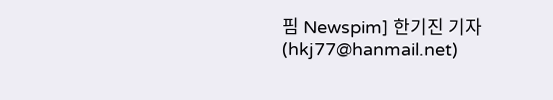핌 Newspim] 한기진 기자 (hkj77@hanmail.net)